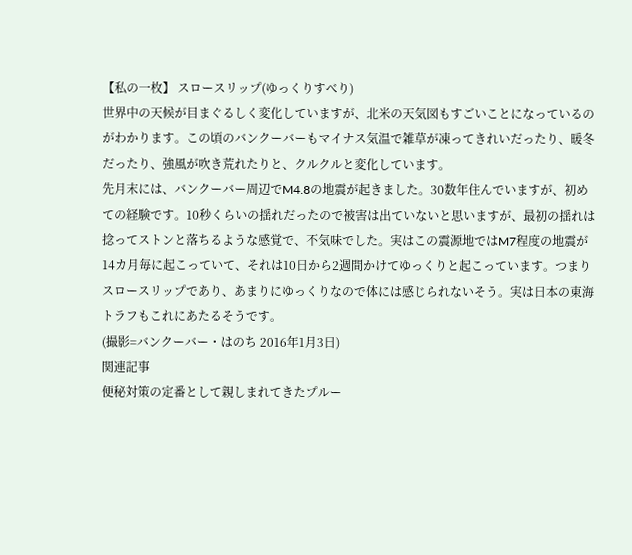【私の一枚】 スロースリップ(ゆっくりすべり)
世界中の天候が目まぐるしく変化していますが、北米の天気図もすごいことになっているのがわかります。この頃のバンクーバーもマイナス気温で雑草が凍ってきれいだったり、暖冬だったり、強風が吹き荒れたりと、クルクルと変化しています。
先月末には、バンクーバー周辺でM4.8の地震が起きました。30数年住んでいますが、初めての経験です。10秒くらいの揺れだったので被害は出ていないと思いますが、最初の揺れは捻ってストンと落ちるような感覚で、不気味でした。実はこの震源地ではM7程度の地震が14カ月毎に起こっていて、それは10日から2週間かけてゆっくりと起こっています。つまりスロースリップであり、あまりにゆっくりなので体には感じられないそう。実は日本の東海トラフもこれにあたるそうです。
(撮影=バンクーバー・はのち 2016年1月3日)
関連記事
便秘対策の定番として親しまれてきたプルー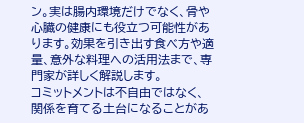ン。実は腸内環境だけでなく、骨や心臓の健康にも役立つ可能性があります。効果を引き出す食べ方や適量、意外な料理への活用法まで、専門家が詳しく解説します。
コミットメントは不自由ではなく、関係を育てる土台になることがあ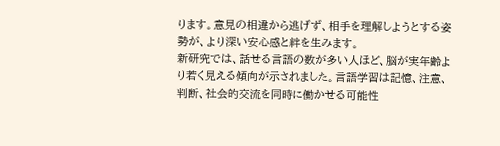ります。意見の相違から逃げず、相手を理解しようとする姿勢が、より深い安心感と絆を生みます。
新研究では、話せる言語の数が多い人ほど、脳が実年齢より若く見える傾向が示されました。言語学習は記憶、注意、判断、社会的交流を同時に働かせる可能性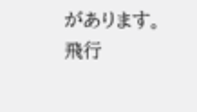があります。
飛行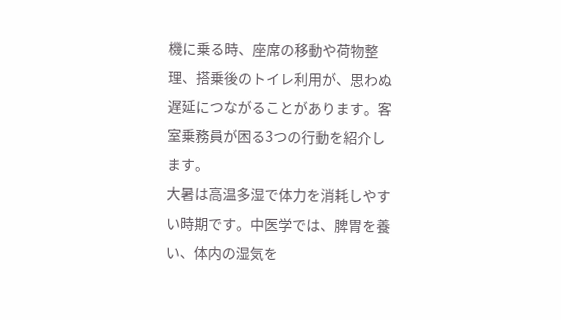機に乗る時、座席の移動や荷物整理、搭乗後のトイレ利用が、思わぬ遅延につながることがあります。客室乗務員が困る3つの行動を紹介します。
大暑は高温多湿で体力を消耗しやすい時期です。中医学では、脾胃を養い、体内の湿気を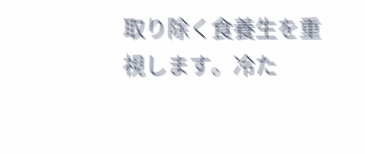取り除く食養生を重視します。冷た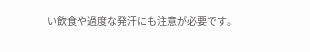い飲食や過度な発汗にも注意が必要です。